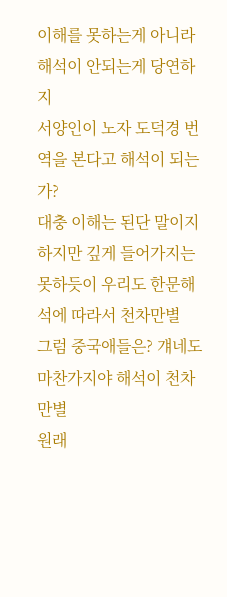이해를 못하는게 아니라 해석이 안되는게 당연하지
서양인이 노자 도덕경 번역을 본다고 해석이 되는가?
대충 이해는 된단 말이지
하지만 깊게 들어가지는 못하듯이 우리도 한문해석에 따라서 천차만별
그럼 중국애들은? 걔네도 마찬가지야 해석이 천차만별
원래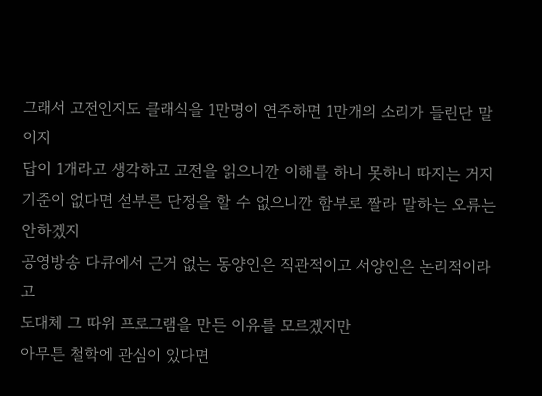그래서 고전인지도 클래식을 1만명이 연주하면 1만개의 소리가 들린단 말이지
답이 1개라고 생각하고 고전을 읽으니깐 이해를 하니 못하니 따지는 거지
기준이 없다면 섣부른 단정을 할 수 없으니깐 함부로 짤라 말하는 오류는 안하겠지
공영방송 다큐에서 근거 없는 동양인은 직관적이고 서양인은 논리적이라고
도대체 그 따위 프로그램을 만든 이유를 모르겠지만
아무튼 철학에 관심이 있다면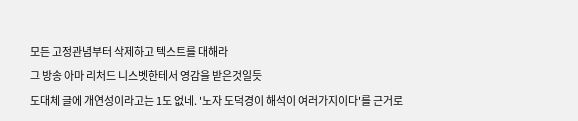모든 고정관념부터 삭제하고 텍스트를 대해라
그 방송 아마 리처드 니스벳한테서 영감을 받은것일듯
도대체 글에 개연성이라고는 1도 없네. '노자 도덕경이 해석이 여러가지이다'를 근거로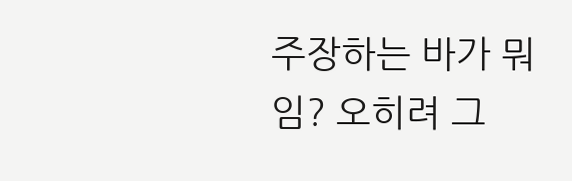주장하는 바가 뭐임? 오히려 그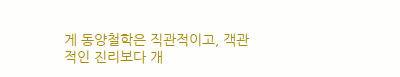게 동양철학은 직관적이고, 객관적인 진리보다 개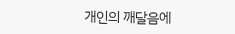개인의 깨달음에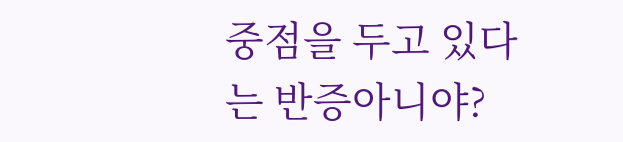중점을 두고 있다는 반증아니야?